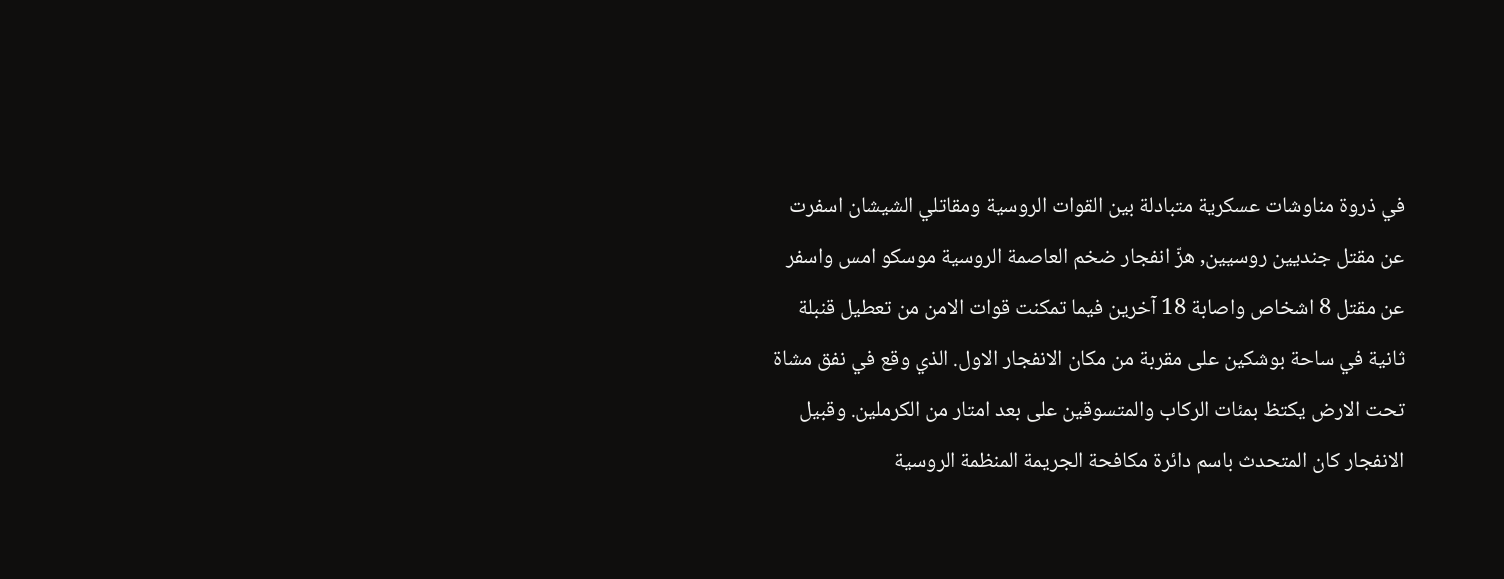في ذروة مناوشات عسكرية متبادلة بين القوات الروسية ومقاتلي الشيشان اسفرت عن مقتل جنديين روسيين, هزّ انفجار ضخم العاصمة الروسية موسكو امس واسفر عن مقتل 8 اشخاص واصابة 18 آخرين فيما تمكنت قوات الامن من تعطيل قنبلة ثانية في ساحة بوشكين على مقربة من مكان الانفجار الاول. الذي وقع في نفق مشاة تحت الارض يكتظ بمئات الركاب والمتسوقين على بعد امتار من الكرملين. وقبيل الانفجار كان المتحدث باسم دائرة مكافحة الجريمة المنظمة الروسية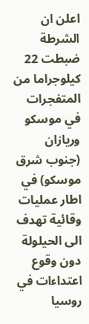اعلن ان الشرطة ضبطت 22 كيلوجراما من المتفجرات في موسكو وريازان (جنوب شرق موسكو) في اطار عمليات وقائية تهدف الى الحيلولة دون وقوع اعتداءات في روسيا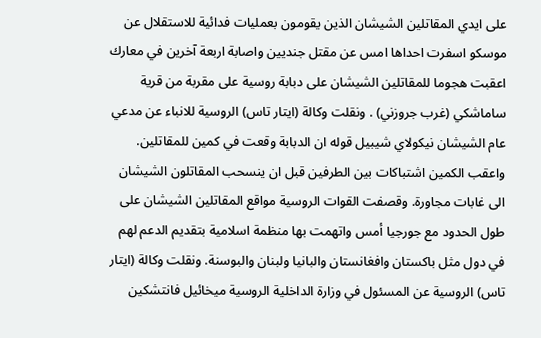على ايدي المقاتلين الشيشان الذين يقومون بعمليات فدائية للاستقلال عن موسكو اسفرت احداها امس عن مقتل جنديين واصابة اربعة آخرين في معارك اعقبت هجوما للمقاتلين الشيشان على دبابة روسية على مقربة من قرية ساماشكي (غرب جروزني) . ونقلت وكالة (ايتار تاس) الروسية للانباء عن مدعي عام الشيشان نيكولاي شيبيل قوله ان الدبابة وقعت في كمين للمقاتلين. واعقب الكمين اشتباكات بين الطرفين قبل ان ينسحب المقاتلون الشيشان الى غابات مجاورة. وقصفت القوات الروسية مواقع المقاتلين الشيشان على طول الحدود مع جورجيا أمس واتهمت بها منظمة اسلامية بتقديم الدعم لهم في دول مثل باكستان وافغانستان والبانيا ولبنان والبوسنة. ونقلت وكالة (ايتار تاس) الروسية عن المسئول في وزارة الداخلية الروسية ميخائيل فانتشكين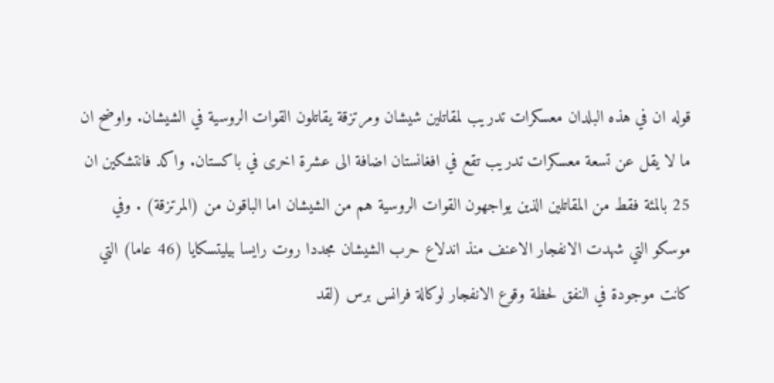قوله ان في هذه البلدان معسكرات تدريب لمقاتلين شيشان ومرتزقة يقاتلون القوات الروسية في الشيشان. واوضح ان ما لا يقل عن تسعة معسكرات تدريب تقع في افغانستان اضافة الى عشرة اخرى في باكستان. واكد فانتشكين ان 25 بالمئة فقط من المقاتلين الذين يواجهون القوات الروسية هم من الشيشان اما الباقون من (المرتزقة) . وفي موسكو التي شهدت الانفجار الاعنف منذ اندلاع حرب الشيشان مجددا روت رايسا بيليتسكايا (46 عاما) التي كانت موجودة في النفق لحظة وقوع الانفجار لوكالة فرانس برس (لقد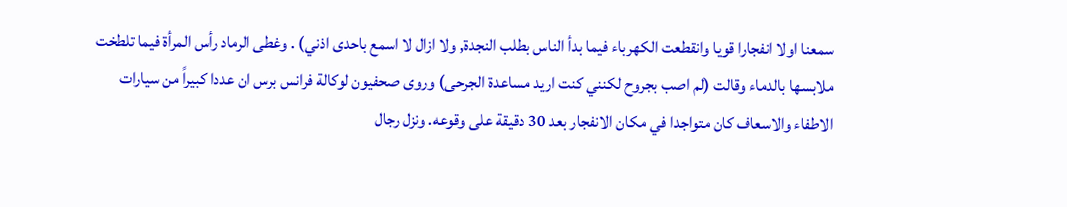سمعنا اولا انفجارا قويا وانقطعت الكهرباء فيما بدأ الناس بطلب النجدة, ولا ازال لا اسمع باحدى اذني) . وغطى الرماد رأس المرأة فيما تلطخت ملابسها بالدماء وقالت (لم اصب بجروح لكنني كنت اريد مساعدة الجرحى) وروى صحفيون لوكالة فرانس برس ان عددا كبيراً من سيارات الاطفاء والاسعاف كان متواجدا في مكان الانفجار بعد 30 دقيقة على وقوعه. ونزل رجال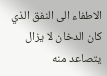الاطفاء الى النفق الذي كان الدخان لا يزال يتصاعد منه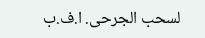لسحب الجرحى. ا.ف.ب